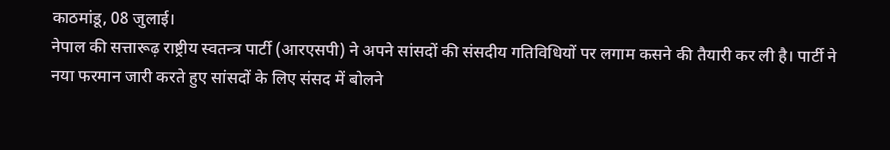काठमांडू, 08 जुलाई।
नेपाल की सत्तारूढ़ राष्ट्रीय स्वतन्त्र पार्टी (आरएसपी) ने अपने सांसदों की संसदीय गतिविधियों पर लगाम कसने की तैयारी कर ली है। पार्टी ने नया फरमान जारी करते हुए सांसदों के लिए संसद में बोलने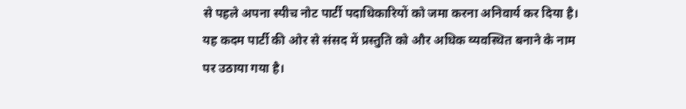से पहले अपना स्पीच नोट पार्टी पदाधिकारियों को जमा करना अनिवार्य कर दिया है। यह कदम पार्टी की ओर से संसद में प्रस्तुति को और अधिक व्यवस्थित बनाने के नाम पर उठाया गया है।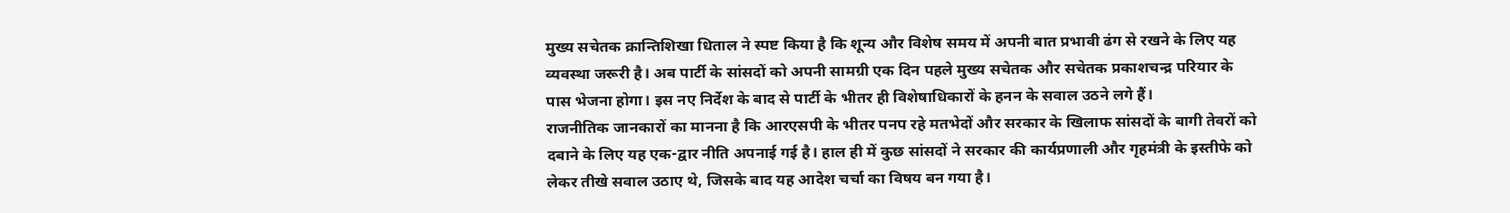मुख्य सचेतक क्रान्तिशिखा धिताल ने स्पष्ट किया है कि शून्य और विशेष समय में अपनी बात प्रभावी ढंग से रखने के लिए यह व्यवस्था जरूरी है। अब पार्टी के सांसदों को अपनी सामग्री एक दिन पहले मुख्य सचेतक और सचेतक प्रकाशचन्द्र परियार के पास भेजना होगा। इस नए निर्देश के बाद से पार्टी के भीतर ही विशेषाधिकारों के हनन के सवाल उठने लगे हैं।
राजनीतिक जानकारों का मानना है कि आरएसपी के भीतर पनप रहे मतभेदों और सरकार के खिलाफ सांसदों के बागी तेवरों को दबाने के लिए यह एक-द्वार नीति अपनाई गई है। हाल ही में कुछ सांसदों ने सरकार की कार्यप्रणाली और गृहमंत्री के इस्तीफे को लेकर तीखे सवाल उठाए थे, जिसके बाद यह आदेश चर्चा का विषय बन गया है।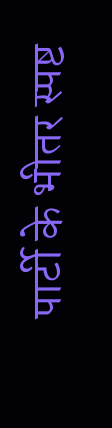पार्टी के भीतर स्पष्ट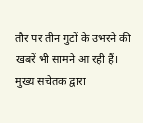तौर पर तीन गुटों के उभरने की खबरें भी सामने आ रही हैं। मुख्य सचेतक द्वारा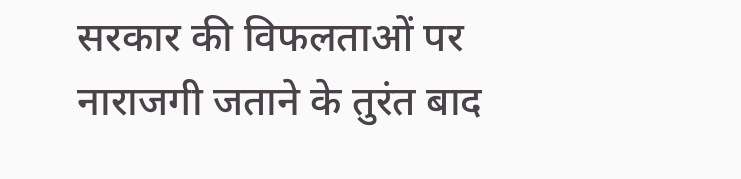सरकार की विफलताओं पर नाराजगी जताने के तुरंत बाद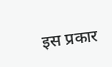इस प्रकार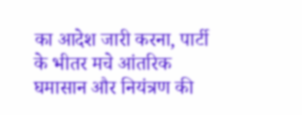का आदेश जारी करना, पार्टी के भीतर मचे आंतरिक घमासान और नियंत्रण की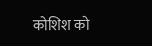कोशिश को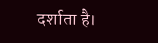दर्शाता है।